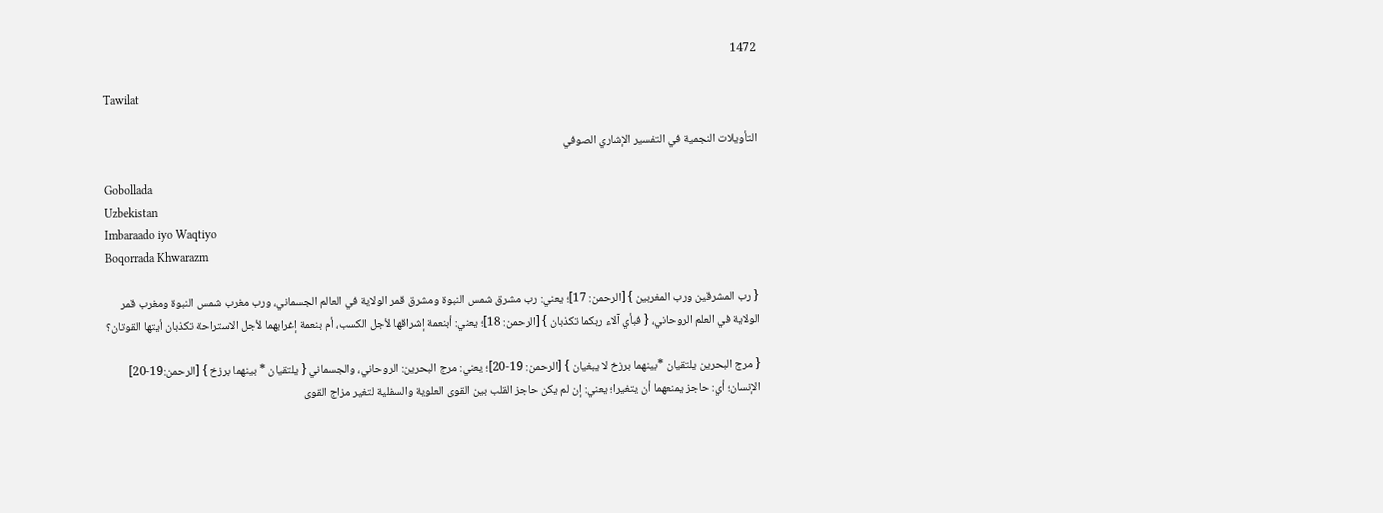1472

Tawilat

التأويلات النجمية في التفسير الإشاري الصوفي

Gobollada
Uzbekistan
Imbaraado iyo Waqtiyo
Boqorrada Khwarazm

{ رب المشرقين ورب المغربين } [الرحمن: 17]؛ يعني: رب مشرق شمس النبوة ومشرق قمر الولاية في العالم الجسماني، ورب مغرب شمس النبوة ومغرب قمر الولاية في العلم الروحاني، { فبأي آلاء ربكما تكذبان } [الرحمن: 18]؛ يعني: أبنعمة إشراقها لأجل الكسب، أم بنعمة إغرابهما لأجل الاستراحة تكذبان أيتها القوتان؟

{ مرج البحرين يلتقيان *بينهما برزخ لا يبغيان } [الرحمن: 19-20]؛ يعني: مرج البحرين: الروحاني، والجسماني { يلتقيان * بينهما برزخ } [الرحمن:19-20] الإنسان؛ أي: حاجز يمنعهما أن يتغيرا؛ يعني: إن لم يكن حاجز القلب بين القوى العلوية والسفلية لتغير مزاج القوى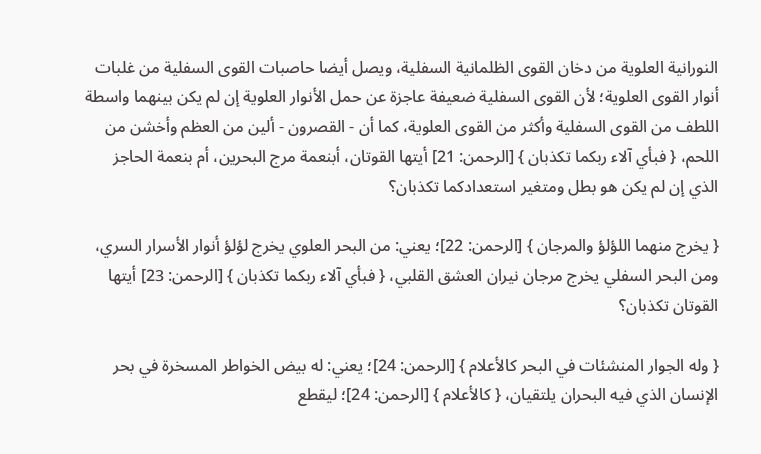النورانية العلوية من دخان القوى الظلمانية السفلية، ويصل أيضا حاصبات القوى السفلية من غلبات أنوار القوى العلوية؛ لأن القوى السفلية ضعيفة عاجزة عن حمل الأنوار العلوية إن لم يكن بينهما واسطة اللطف من القوى السفلية وأكثر من القوى العلوية، كما أن - القصرون - ألين من العظم وأخشن من اللحم، { فبأي آلاء ربكما تكذبان } [الرحمن: 21] أيتها القوتان، أبنعمة مرج البحرين، أم بنعمة الحاجز الذي إن لم يكن هو بطل ومتغير استعدادكما تكذبان؟

{ يخرج منهما اللؤلؤ والمرجان } [الرحمن: 22]؛ يعني: من البحر العلوي يخرج لؤلؤ أنوار الأسرار السري، ومن البحر السفلي يخرج مرجان نيران العشق القلبي، { فبأي آلاء ربكما تكذبان } [الرحمن: 23] أيتها القوتان تكذبان؟

{ وله الجوار المنشئات في البحر كالأعلام } [الرحمن: 24]؛ يعني: له بيض الخواطر المسخرة في بحر الإنسان الذي فيه البحران يلتقيان، { كالأعلام } [الرحمن: 24]؛ ليقطع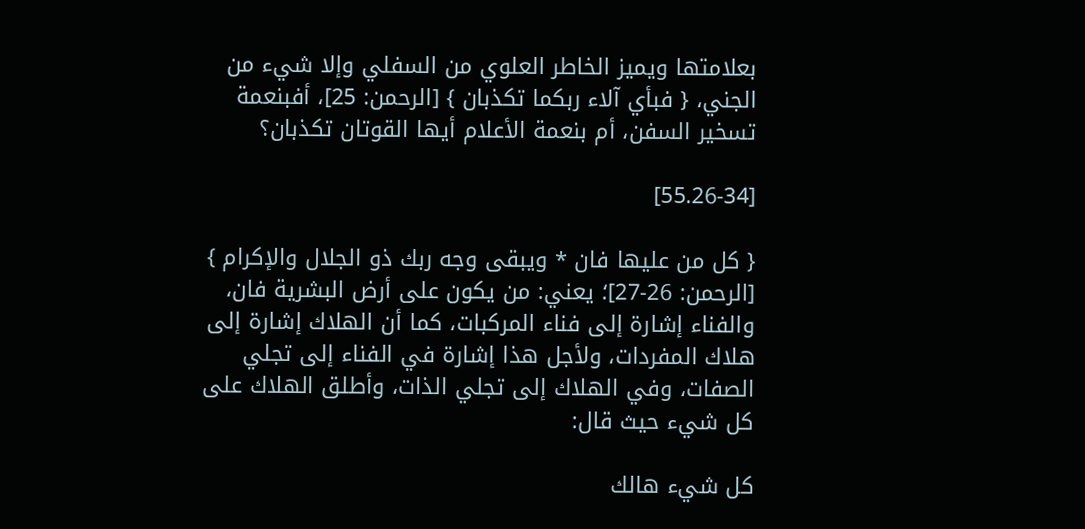بعلامتها ويميز الخاطر العلوي من السفلي وإلا شيء من الجني، { فبأي آلاء ربكما تكذبان } [الرحمن: 25]، أفبنعمة تسخير السفن، أم بنعمة الأعلام أيها القوتان تكذبان؟

[55.26-34]

{ كل من عليها فان * ويبقى وجه ربك ذو الجلال والإكرام } [الرحمن: 26-27]؛ يعني: من يكون على أرض البشرية فان، والفناء إشارة إلى فناء المركبات، كما أن الهلاك إشارة إلى هلاك المفردات، ولأجل هذا إشارة في الفناء إلى تجلي الصفات، وفي الهلاك إلى تجلي الذات، وأطلق الهلاك على كل شيء حيث قال:

كل شيء هالك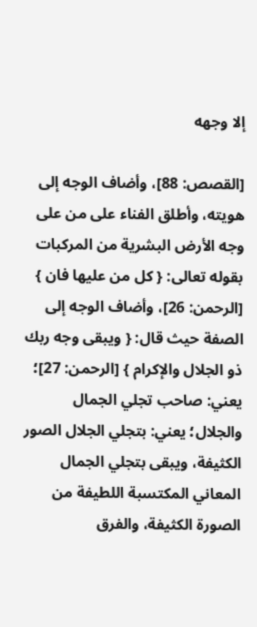إلا وجهه

[القصص: 88]، وأضاف الوجه إلى هويته، وأطلق الفناء على من على وجه الأرض البشرية من المركبات بقوله تعالى: { كل من عليها فان } [الرحمن: 26]، وأضاف الوجه إلى الصفة حيث قال: { ويبقى وجه ربك ذو الجلال والإكرام } [الرحمن: 27]؛ يعني: صاحب تجلي الجمال والجلال؛ يعني: بتجلي الجلال الصور الكثيفة، ويبقى بتجلي الجمال المعاني المكتسبة اللطيفة من الصورة الكثيفة، والفرق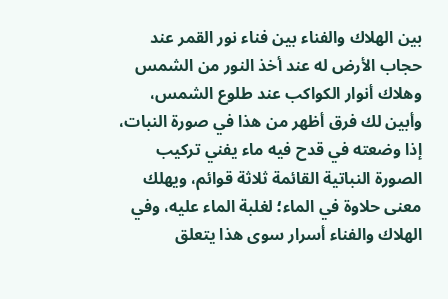بين الهلاك والفناء بين فناء نور القمر عند حجاب الأرض له عند أخذ النور من الشمس وهلاك أنوار الكواكب عند طلوع الشمس، وأبين لك فرق أظهر من هذا في صورة النبات، إذا وضعته في قدح فيه ماء يفني تركيب الصورة النباتية القائمة ثلاثة قوائم، ويهلك معنى حلاوة في الماء؛ لغلبة الماء عليه، وفي الهلاك والفناء أسرار سوى هذا يتعلق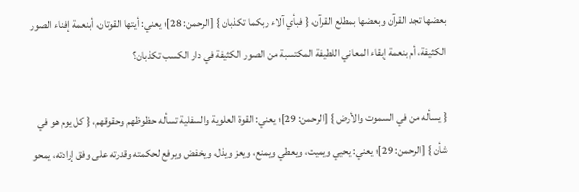بعضها تجد القرآن وبعضها بمطلع القرآن، { فبأي آلاء ربكما تكذبان } [الرحمن: 28]؛ يعني: أيتها القوتان، أبنعمة إفناء الصور الكثيفة، أم بنعمة إبقاء المعاني اللطيفة المكتسبة من الصور الكثيفة في دار الكسب تكذبان؟

{ يسأله من في السموت والأرض } [الرحمن: 29]؛ يعني: القوة العلوية والسفلية تسأله حظوظهم وحقوقهم، { كل يوم هو في شأن } [الرحمن: 29]؛ يعني: يحيي ويميت، ويعطي ويمنع، ويعز ويذل، ويخفض ويرفع لحكمته وقدرته على وفق إرادته، يمحو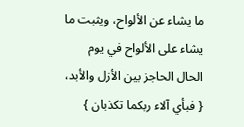ما يشاء عن الألواح، ويثبت ما يشاء على الألواح في يوم الحال الحاجز بين الأزل والأبد، { فبأي آلاء ربكما تكذبان }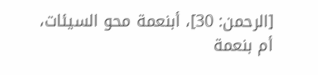[الرحمن: 30]، أبنعمة محو السيئات، أم بنعمة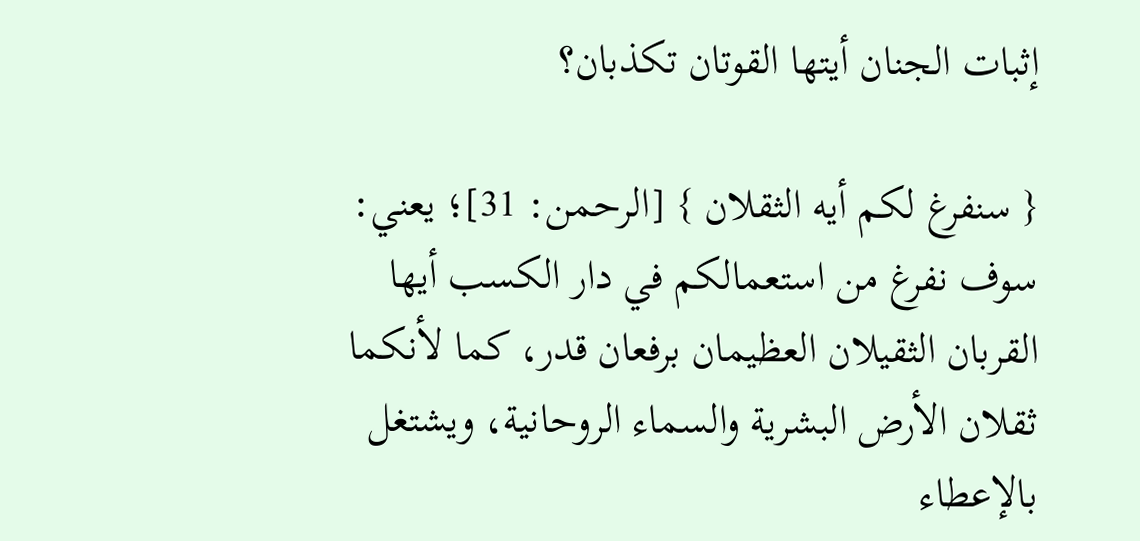إثبات الجنان أيتها القوتان تكذبان؟

{ سنفرغ لكم أيه الثقلان } [الرحمن: 31]؛ يعني: سوف نفرغ من استعمالكم في دار الكسب أيها القربان الثقيلان العظيمان برفعان قدر، كما لأنكما ثقلان الأرض البشرية والسماء الروحانية، ويشتغل بالإعطاء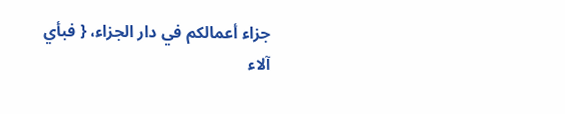جزاء أعمالكم في دار الجزاء، { فبأي آلاء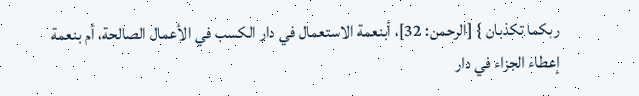ربكما تكذبان } [الرحمن: 32]، أبنعمة الاستعمال في دار الكسب في الأعمال الصالحة، أم بنعمة إعطاء الجزاء في دار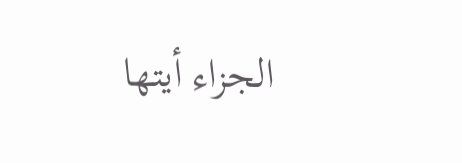الجزاء أيتها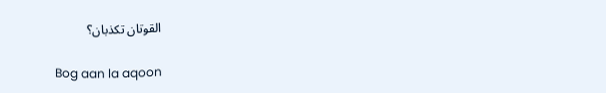القوتان تكذبان؟

Bog aan la aqoon